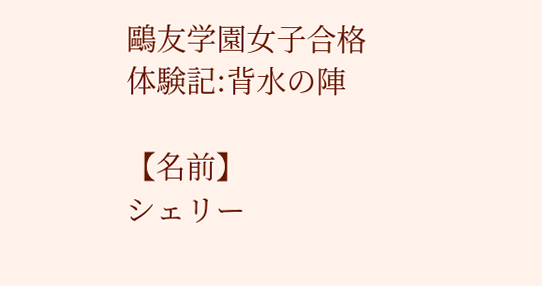鷗友学園女子合格体験記:背水の陣

【名前】
シェリー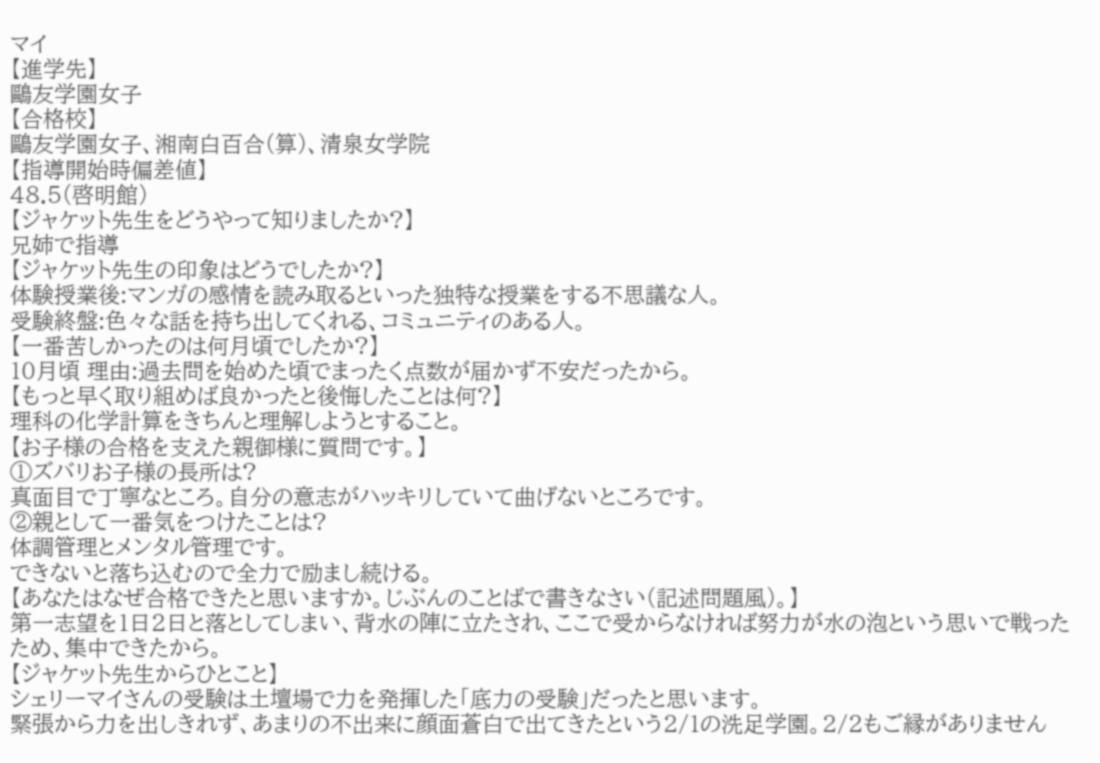マイ
【進学先】
鷗友学園女子
【合格校】
鷗友学園女子、湘南白百合(算)、清泉女学院
【指導開始時偏差値】
48.5(啓明館)
【ジャケット先生をどうやって知りましたか?】
兄姉で指導
【ジャケット先生の印象はどうでしたか?】
体験授業後:マンガの感情を読み取るといった独特な授業をする不思議な人。
受験終盤:色々な話を持ち出してくれる、コミュニティのある人。
【一番苦しかったのは何月頃でしたか?】
10月頃 理由:過去問を始めた頃でまったく点数が届かず不安だったから。
【もっと早く取り組めば良かったと後悔したことは何?】
理科の化学計算をきちんと理解しようとすること。
【お子様の合格を支えた親御様に質問です。】
①ズバリお子様の長所は?
真面目で丁寧なところ。自分の意志がハッキリしていて曲げないところです。
②親として一番気をつけたことは?
体調管理とメンタル管理です。
できないと落ち込むので全力で励まし続ける。
【あなたはなぜ合格できたと思いますか。じぶんのことばで書きなさい(記述問題風)。】
第一志望を1日2日と落としてしまい、背水の陣に立たされ、ここで受からなければ努力が水の泡という思いで戦ったため、集中できたから。
【ジャケット先生からひとこと】
シェリーマイさんの受験は土壇場で力を発揮した「底力の受験」だったと思います。
緊張から力を出しきれず、あまりの不出来に顔面蒼白で出てきたという2/1の洗足学園。2/2もご縁がありません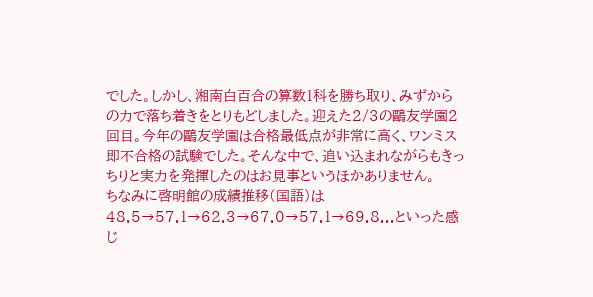でした。しかし、湘南白百合の算数1科を勝ち取り、みずからの力で落ち着きをとりもどしました。迎えた2/3の鷗友学園2回目。今年の鷗友学園は合格最低点が非常に高く、ワンミス即不合格の試験でした。そんな中で、追い込まれながらもきっちりと実力を発揮したのはお見事というほかありません。
ちなみに啓明館の成績推移(国語)は48.5→57.1→62.3→67.0→57.1→69.8...といった感じ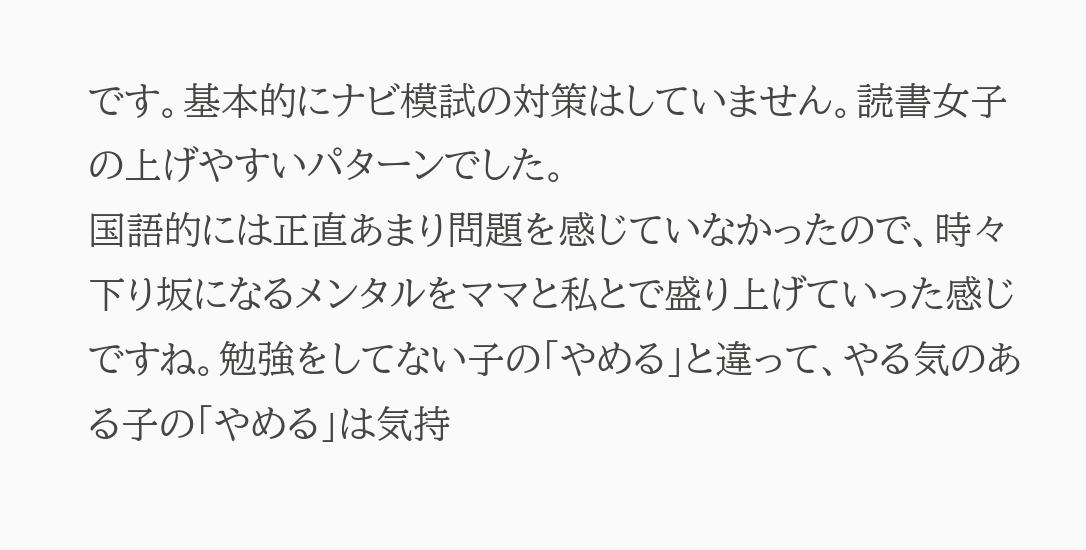です。基本的にナビ模試の対策はしていません。読書女子の上げやすいパターンでした。
国語的には正直あまり問題を感じていなかったので、時々下り坂になるメンタルをママと私とで盛り上げていった感じですね。勉強をしてない子の「やめる」と違って、やる気のある子の「やめる」は気持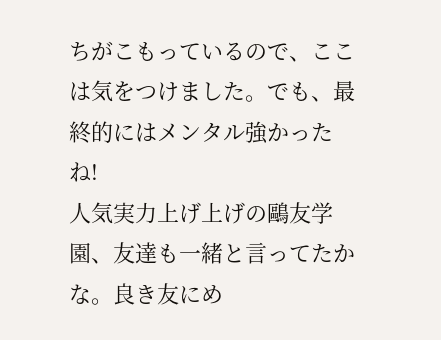ちがこもっているので、ここは気をつけました。でも、最終的にはメンタル強かったね!
人気実力上げ上げの鷗友学園、友達も一緒と言ってたかな。良き友にめ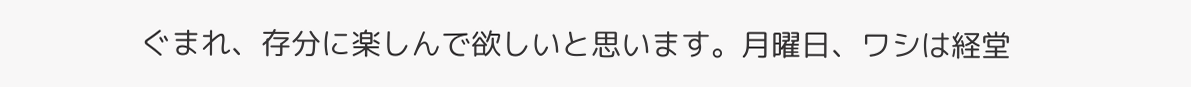ぐまれ、存分に楽しんで欲しいと思います。月曜日、ワシは経堂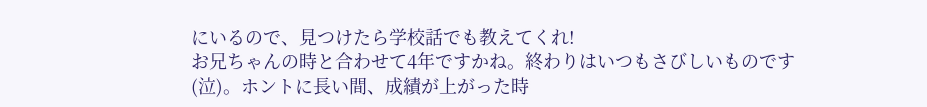にいるので、見つけたら学校話でも教えてくれ!
お兄ちゃんの時と合わせて4年ですかね。終わりはいつもさびしいものです(泣)。ホントに長い間、成績が上がった時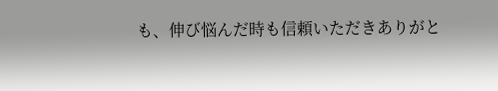も、伸び悩んだ時も信頼いただきありがと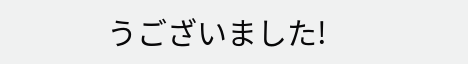うございました!